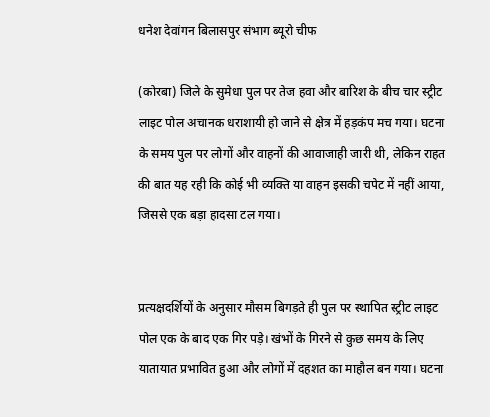धनेश देवांगन बिलासपुर संभाग ब्यूरो चीफ

(कोरबा) जिले के सुमेधा पुल पर तेज हवा और बारिश के बीच चार स्ट्रीट लाइट पोल अचानक धराशायी हो जाने से क्षेत्र में हड़कंप मच गया। घटना के समय पुल पर लोगों और वाहनों की आवाजाही जारी थी, लेकिन राहत की बात यह रही कि कोई भी व्यक्ति या वाहन इसकी चपेट में नहीं आया, जिससे एक बड़ा हादसा टल गया।


प्रत्यक्षदर्शियों के अनुसार मौसम बिगड़ते ही पुल पर स्थापित स्ट्रीट लाइट पोल एक के बाद एक गिर पड़े। खंभों के गिरने से कुछ समय के लिए यातायात प्रभावित हुआ और लोगों में दहशत का माहौल बन गया। घटना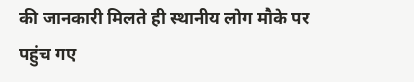की जानकारी मिलते ही स्थानीय लोग मौके पर पहुंच गए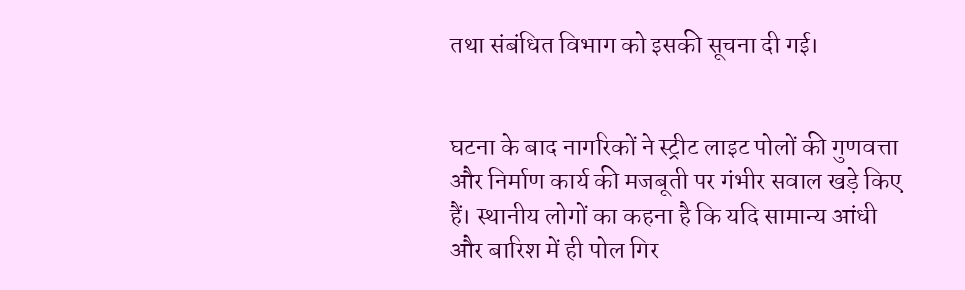तथा संबंधित विभाग को इसकी सूचना दी गई।


घटना के बाद नागरिकों ने स्ट्रीट लाइट पोलों की गुणवत्ता और निर्माण कार्य की मजबूती पर गंभीर सवाल खड़े किए हैं। स्थानीय लोगों का कहना है कि यदि सामान्य आंधी और बारिश में ही पोल गिर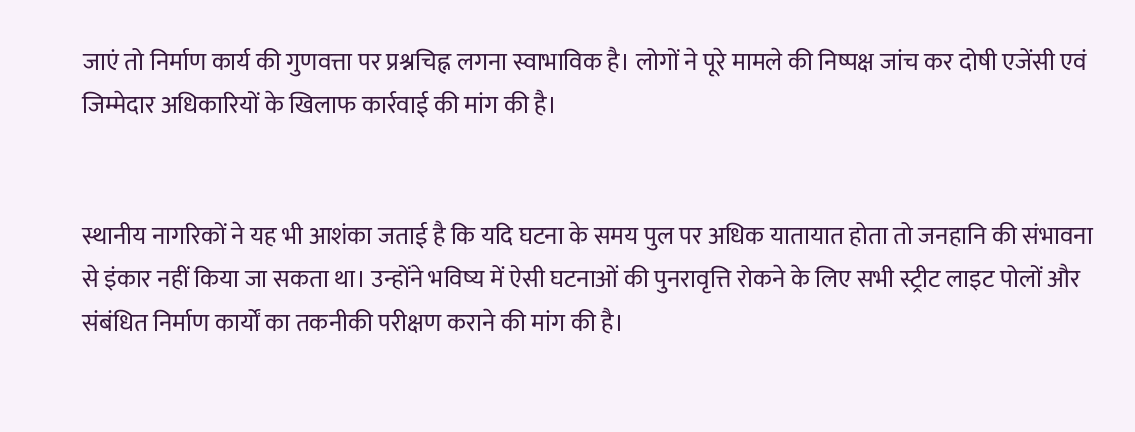जाएं तो निर्माण कार्य की गुणवत्ता पर प्रश्नचिह्न लगना स्वाभाविक है। लोगों ने पूरे मामले की निष्पक्ष जांच कर दोषी एजेंसी एवं जिम्मेदार अधिकारियों के खिलाफ कार्रवाई की मांग की है।


स्थानीय नागरिकों ने यह भी आशंका जताई है कि यदि घटना के समय पुल पर अधिक यातायात होता तो जनहानि की संभावना से इंकार नहीं किया जा सकता था। उन्होंने भविष्य में ऐसी घटनाओं की पुनरावृत्ति रोकने के लिए सभी स्ट्रीट लाइट पोलों और संबंधित निर्माण कार्यों का तकनीकी परीक्षण कराने की मांग की है।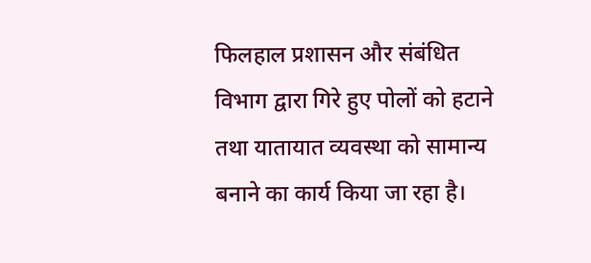फिलहाल प्रशासन और संबंधित विभाग द्वारा गिरे हुए पोलों को हटाने तथा यातायात व्यवस्था को सामान्य बनाने का कार्य किया जा रहा है।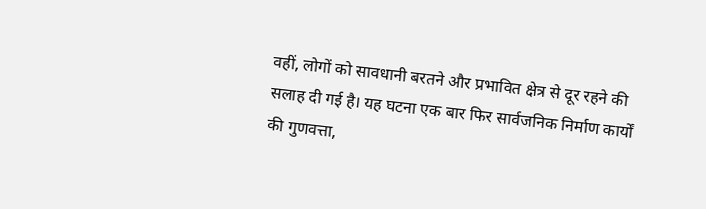वहीं, लोगों को सावधानी बरतने और प्रभावित क्षेत्र से दूर रहने की सलाह दी गई है। यह घटना एक बार फिर सार्वजनिक निर्माण कार्यों की गुणवत्ता,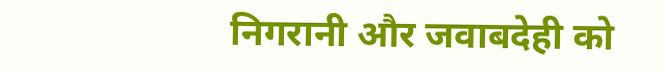निगरानी और जवाबदेही को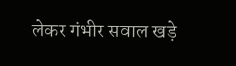लेकर गंभीर सवाल खड़े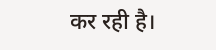कर रही है।